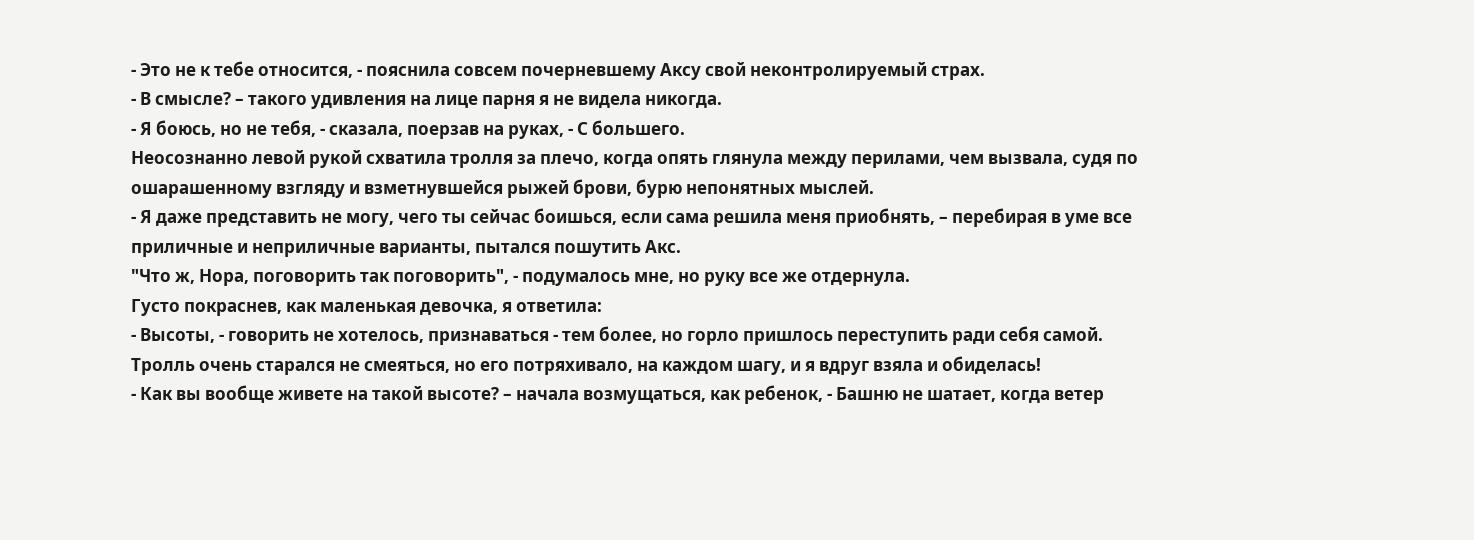- Это не к тебе относится, - пояснила совсем почерневшему Аксу свой неконтролируемый страх.
- В смысле? – такого удивления на лице парня я не видела никогда.
- Я боюсь, но не тебя, - сказала, поерзав на руках, - С большего.
Неосознанно левой рукой схватила тролля за плечо, когда опять глянула между перилами, чем вызвала, судя по ошарашенному взгляду и взметнувшейся рыжей брови, бурю непонятных мыслей.
- Я даже представить не могу, чего ты сейчас боишься, если сама решила меня приобнять, – перебирая в уме все приличные и неприличные варианты, пытался пошутить Акс.
"Что ж, Нора, поговорить так поговорить", - подумалось мне, но руку все же отдернула.
Густо покраснев, как маленькая девочка, я ответила:
- Высоты, - говорить не хотелось, признаваться - тем более, но горло пришлось переступить ради себя самой.
Тролль очень старался не смеяться, но его потряхивало, на каждом шагу, и я вдруг взяла и обиделась!
- Как вы вообще живете на такой высоте? – начала возмущаться, как ребенок, - Башню не шатает, когда ветер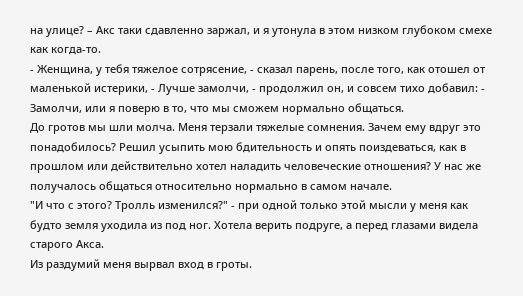на улице? – Акс таки сдавленно заржал, и я утонула в этом низком глубоком смехе как когда-то.
- Женщина, у тебя тяжелое сотрясение, - сказал парень, после того, как отошел от маленькой истерики, - Лучше замолчи, - продолжил он, и совсем тихо добавил: - Замолчи, или я поверю в то, что мы сможем нормально общаться.
До гротов мы шли молча. Меня терзали тяжелые сомнения. Зачем ему вдруг это понадобилось? Решил усыпить мою бдительность и опять поиздеваться, как в прошлом или действительно хотел наладить человеческие отношения? У нас же получалось общаться относительно нормально в самом начале.
"И что с этого? Тролль изменился?" - при одной только этой мысли у меня как будто земля уходила из под ног. Хотела верить подруге, а перед глазами видела старого Акса.
Из раздумий меня вырвал вход в гроты.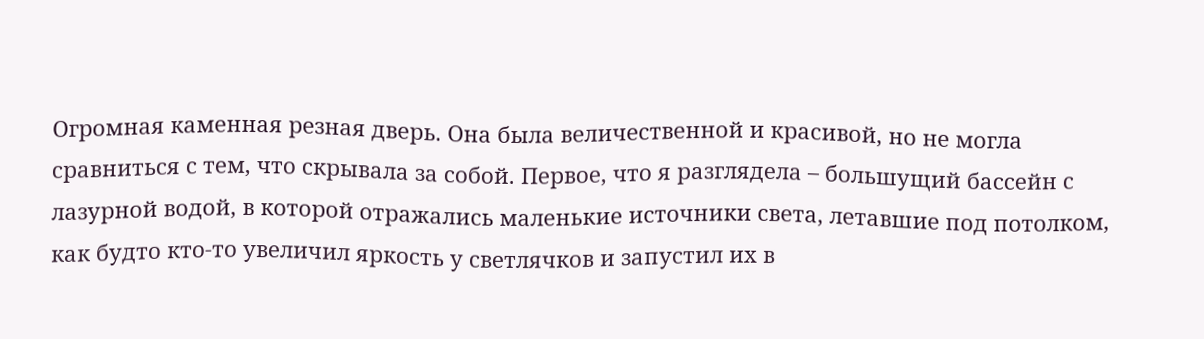Огромная каменная резная дверь. Она была величественной и красивой, но не могла сравниться с тем, что скрывала за собой. Первое, что я разглядела – большущий бассейн с лазурной водой, в которой отражались маленькие источники света, летавшие под потолком, как будто кто-то увеличил яркость у светлячков и запустил их в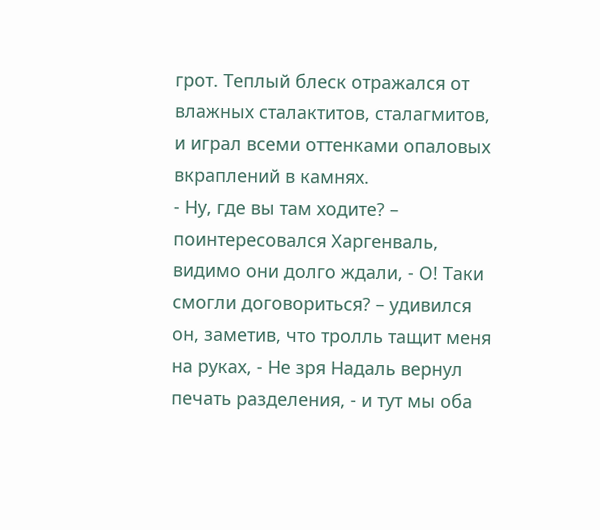грот. Теплый блеск отражался от влажных сталактитов, сталагмитов, и играл всеми оттенками опаловых вкраплений в камнях.
- Ну, где вы там ходите? – поинтересовался Харгенваль, видимо они долго ждали, - О! Таки смогли договориться? – удивился он, заметив, что тролль тащит меня на руках, - Не зря Надаль вернул печать разделения, - и тут мы оба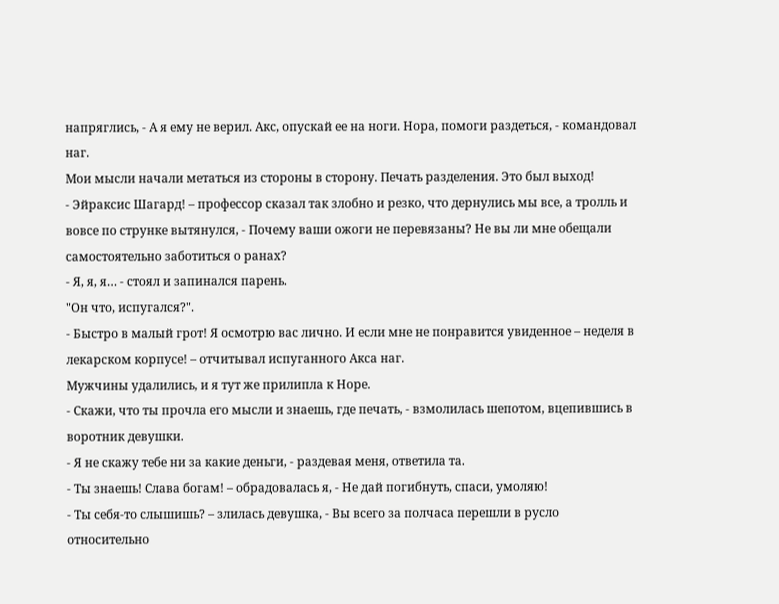напряглись, - А я ему не верил. Акс, опускай ее на ноги. Нора, помоги раздеться, - командовал наг.
Мои мысли начали метаться из стороны в сторону. Печать разделения. Это был выход!
- Эйраксис Шагард! – профессор сказал так злобно и резко, что дернулись мы все, а тролль и вовсе по струнке вытянулся, - Почему ваши ожоги не перевязаны? Не вы ли мне обещали самостоятельно заботиться о ранах?
- Я, я, я… - стоял и запинался парень.
"Он что, испугался?".
- Быстро в малый грот! Я осмотрю вас лично. И если мне не понравится увиденное – неделя в лекарском корпусе! – отчитывал испуганного Акса наг.
Мужчины удалились, и я тут же прилипла к Норе.
- Скажи, что ты прочла его мысли и знаешь, где печать, - взмолилась шепотом, вцепившись в воротник девушки.
- Я не скажу тебе ни за какие деньги, - раздевая меня, ответила та.
- Ты знаешь! Слава богам! – обрадовалась я, - Не дай погибнуть, спаси, умоляю!
- Ты себя-то слышишь? – злилась девушка, - Вы всего за полчаса перешли в русло относительно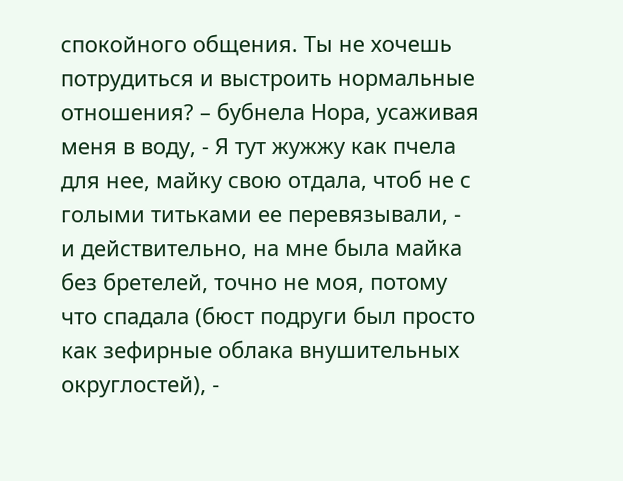спокойного общения. Ты не хочешь потрудиться и выстроить нормальные отношения? – бубнела Нора, усаживая меня в воду, - Я тут жужжу как пчела для нее, майку свою отдала, чтоб не с голыми титьками ее перевязывали, - и действительно, на мне была майка без бретелей, точно не моя, потому что спадала (бюст подруги был просто как зефирные облака внушительных округлостей), -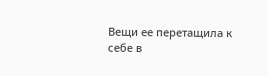Вещи ее перетащила к себе в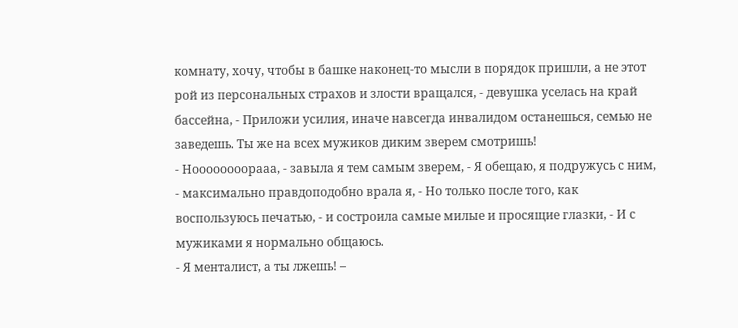комнату, хочу, чтобы в башке наконец-то мысли в порядок пришли, а не этот рой из персональных страхов и злости вращался, - девушка уселась на край бассейна, - Приложи усилия, иначе навсегда инвалидом останешься, семью не заведешь. Ты же на всех мужиков диким зверем смотришь!
- Ноооооооорааа, - завыла я тем самым зверем, - Я обещаю, я подружусь с ним, - максимально правдоподобно врала я, - Но только после того, как воспользуюсь печатью, - и состроила самые милые и просящие глазки, - И с мужиками я нормально общаюсь.
- Я менталист, а ты лжешь! –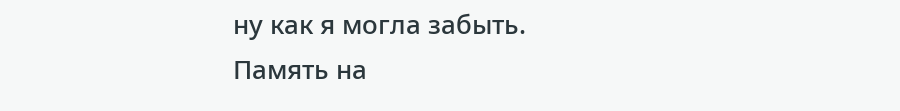ну как я могла забыть.
Память на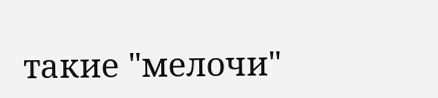такие "мелочи"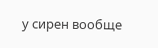у сирен вообще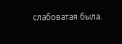слабоватая была.